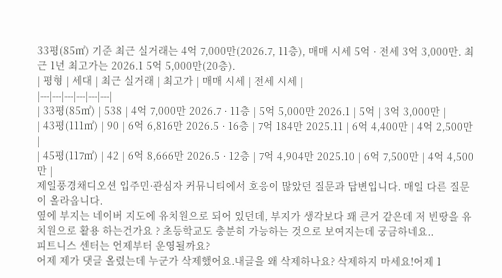33평(85㎡) 기준 최근 실거래는 4억 7,000만(2026.7, 11층), 매매 시세 5억 · 전세 3억 3,000만. 최근 1년 최고가는 2026.1 5억 5,000만(20층).
| 평형 | 세대 | 최근 실거래 | 최고가 | 매매 시세 | 전세 시세 |
|---|---|---|---|---|---|
| 33평(85㎡) | 538 | 4억 7,000만 2026.7 · 11층 | 5억 5,000만 2026.1 | 5억 | 3억 3,000만 |
| 43평(111㎡) | 90 | 6억 6,816만 2026.5 · 16층 | 7억 184만 2025.11 | 6억 4,400만 | 4억 2,500만 |
| 45평(117㎡) | 42 | 6억 8,666만 2026.5 · 12층 | 7억 4,904만 2025.10 | 6억 7,500만 | 4억 4,500만 |
제일풍경채디오션 입주민·관심자 커뮤니티에서 호응이 많았던 질문과 답변입니다. 매일 다른 질문이 올라옵니다.
옆에 부지는 네이버 지도에 유치원으로 되어 있던데, 부지가 생각보다 꽤 큰거 같은데 저 빈땅을 유치원으로 활용 하는건가요 ? 초등학교도 충분히 가능하는 것으로 보여지는데 궁금하네요..
피트니스 센터는 언제부터 운영될까요?
어제 제가 댓글 올렸는데 누군가 삭제했어요.내글을 왜 삭제하나요? 삭제하지 마세요!어제 1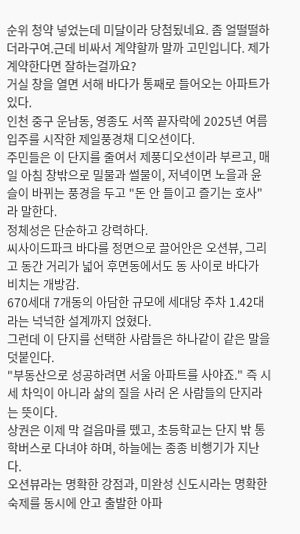순위 청약 넣었는데 미달이라 당첨됬네요. 좀 얼떨떨하더라구여.근데 비싸서 계약할까 말까 고민입니다. 제가 계약한다면 잘하는걸까요?
거실 창을 열면 서해 바다가 통째로 들어오는 아파트가 있다.
인천 중구 운남동, 영종도 서쪽 끝자락에 2025년 여름 입주를 시작한 제일풍경채 디오션이다.
주민들은 이 단지를 줄여서 제풍디오션이라 부르고, 매일 아침 창밖으로 밀물과 썰물이, 저녁이면 노을과 윤슬이 바뀌는 풍경을 두고 "돈 안 들이고 즐기는 호사"라 말한다.
정체성은 단순하고 강력하다.
씨사이드파크 바다를 정면으로 끌어안은 오션뷰, 그리고 동간 거리가 넓어 후면동에서도 동 사이로 바다가 비치는 개방감.
670세대 7개동의 아담한 규모에 세대당 주차 1.42대라는 넉넉한 설계까지 얹혔다.
그런데 이 단지를 선택한 사람들은 하나같이 같은 말을 덧붙인다.
"부동산으로 성공하려면 서울 아파트를 사야죠." 즉 시세 차익이 아니라 삶의 질을 사러 온 사람들의 단지라는 뜻이다.
상권은 이제 막 걸음마를 뗐고, 초등학교는 단지 밖 통학버스로 다녀야 하며, 하늘에는 종종 비행기가 지난다.
오션뷰라는 명확한 강점과, 미완성 신도시라는 명확한 숙제를 동시에 안고 출발한 아파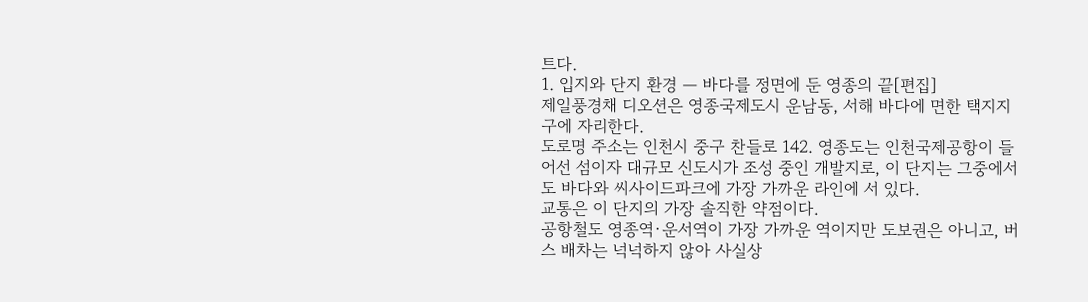트다.
1. 입지와 단지 환경 — 바다를 정면에 둔 영종의 끝[편집]
제일풍경채 디오션은 영종국제도시 운남동, 서해 바다에 면한 택지지구에 자리한다.
도로명 주소는 인천시 중구 찬들로 142. 영종도는 인천국제공항이 들어선 섬이자 대규모 신도시가 조성 중인 개발지로, 이 단지는 그중에서도 바다와 씨사이드파크에 가장 가까운 라인에 서 있다.
교통은 이 단지의 가장 솔직한 약점이다.
공항철도 영종역·운서역이 가장 가까운 역이지만 도보권은 아니고, 버스 배차는 넉넉하지 않아 사실상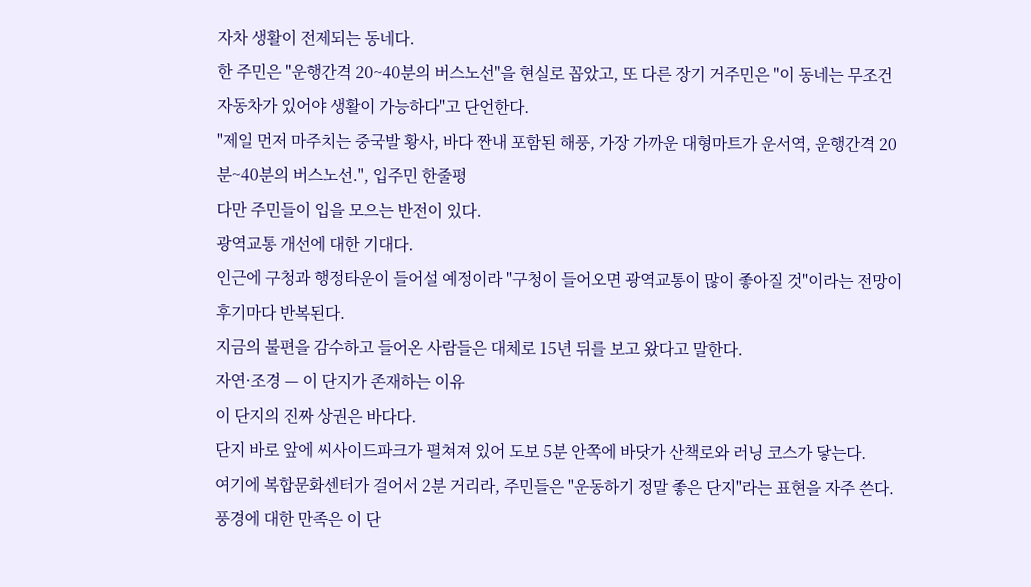자차 생활이 전제되는 동네다.
한 주민은 "운행간격 20~40분의 버스노선"을 현실로 꼽았고, 또 다른 장기 거주민은 "이 동네는 무조건 자동차가 있어야 생활이 가능하다"고 단언한다.
"제일 먼저 마주치는 중국발 황사, 바다 짠내 포함된 해풍, 가장 가까운 대형마트가 운서역, 운행간격 20분~40분의 버스노선.", 입주민 한줄평
다만 주민들이 입을 모으는 반전이 있다.
광역교통 개선에 대한 기대다.
인근에 구청과 행정타운이 들어설 예정이라 "구청이 들어오면 광역교통이 많이 좋아질 것"이라는 전망이 후기마다 반복된다.
지금의 불편을 감수하고 들어온 사람들은 대체로 15년 뒤를 보고 왔다고 말한다.
자연·조경 — 이 단지가 존재하는 이유
이 단지의 진짜 상권은 바다다.
단지 바로 앞에 씨사이드파크가 펼쳐져 있어 도보 5분 안쪽에 바닷가 산책로와 러닝 코스가 닿는다.
여기에 복합문화센터가 걸어서 2분 거리라, 주민들은 "운동하기 정말 좋은 단지"라는 표현을 자주 쓴다.
풍경에 대한 만족은 이 단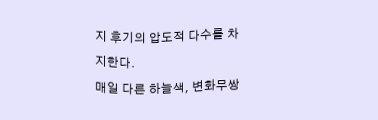지 후기의 압도적 다수를 차지한다.
매일 다른 하늘색, 변화무쌍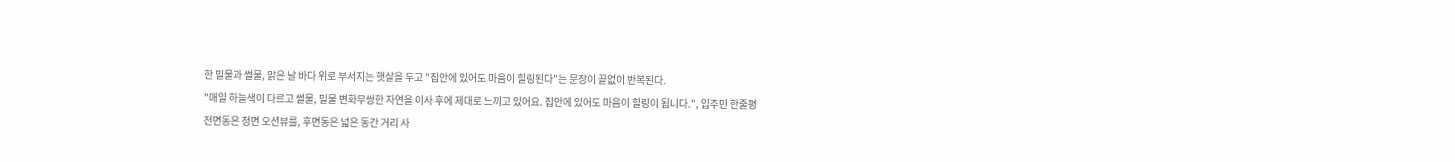한 밀물과 썰물, 맑은 날 바다 위로 부서지는 햇살을 두고 "집안에 있어도 마음이 힐링된다"는 문장이 끝없이 반복된다.
"매일 하늘색이 다르고 썰물, 밀물 변화무쌍한 자연을 이사 후에 제대로 느끼고 있어요. 집안에 있어도 마음이 힐링이 됩니다.", 입주민 한줄평
전면동은 정면 오션뷰를, 후면동은 넓은 동간 거리 사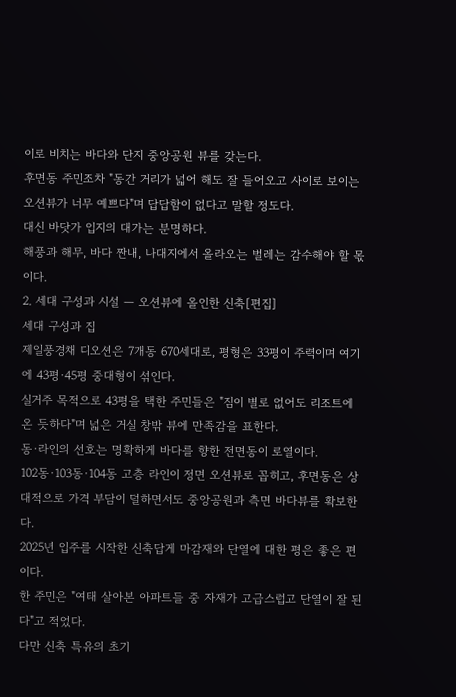이로 비치는 바다와 단지 중앙공원 뷰를 갖는다.
후면동 주민조차 "동간 거리가 넓어 해도 잘 들어오고 사이로 보이는 오션뷰가 너무 예쁘다"며 답답함이 없다고 말할 정도다.
대신 바닷가 입지의 대가는 분명하다.
해풍과 해무, 바다 짠내, 나대지에서 올라오는 벌레는 감수해야 할 몫이다.
2. 세대 구성과 시설 — 오션뷰에 올인한 신축[편집]
세대 구성과 집
제일풍경채 디오션은 7개동 670세대로, 평형은 33평이 주력이며 여기에 43평·45평 중대형이 섞인다.
실거주 목적으로 43평을 택한 주민들은 "짐이 별로 없어도 리조트에 온 듯하다"며 넓은 거실 창밖 뷰에 만족감을 표한다.
동·라인의 선호는 명확하게 바다를 향한 전면동이 로열이다.
102동·103동·104동 고층 라인이 정면 오션뷰로 꼽히고, 후면동은 상대적으로 가격 부담이 덜하면서도 중앙공원과 측면 바다뷰를 확보한다.
2025년 입주를 시작한 신축답게 마감재와 단열에 대한 평은 좋은 편이다.
한 주민은 "여태 살아본 아파트들 중 자재가 고급스럽고 단열이 잘 된다"고 적었다.
다만 신축 특유의 초기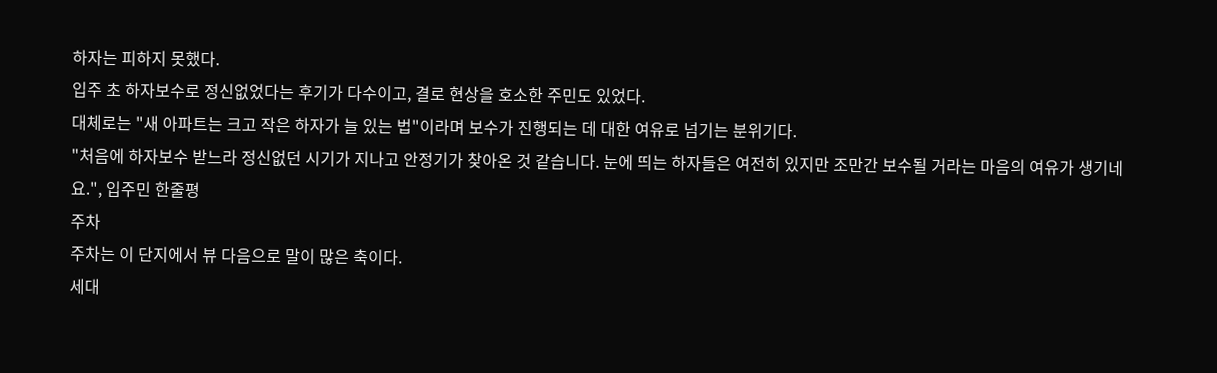하자는 피하지 못했다.
입주 초 하자보수로 정신없었다는 후기가 다수이고, 결로 현상을 호소한 주민도 있었다.
대체로는 "새 아파트는 크고 작은 하자가 늘 있는 법"이라며 보수가 진행되는 데 대한 여유로 넘기는 분위기다.
"처음에 하자보수 받느라 정신없던 시기가 지나고 안정기가 찾아온 것 같습니다. 눈에 띄는 하자들은 여전히 있지만 조만간 보수될 거라는 마음의 여유가 생기네요.", 입주민 한줄평
주차
주차는 이 단지에서 뷰 다음으로 말이 많은 축이다.
세대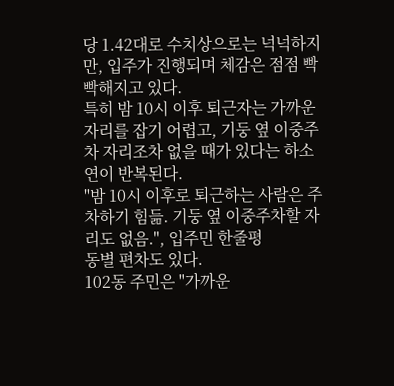당 1.42대로 수치상으로는 넉넉하지만, 입주가 진행되며 체감은 점점 빡빡해지고 있다.
특히 밤 10시 이후 퇴근자는 가까운 자리를 잡기 어렵고, 기둥 옆 이중주차 자리조차 없을 때가 있다는 하소연이 반복된다.
"밤 10시 이후로 퇴근하는 사람은 주차하기 힘듦. 기둥 옆 이중주차할 자리도 없음.", 입주민 한줄평
동별 편차도 있다.
102동 주민은 "가까운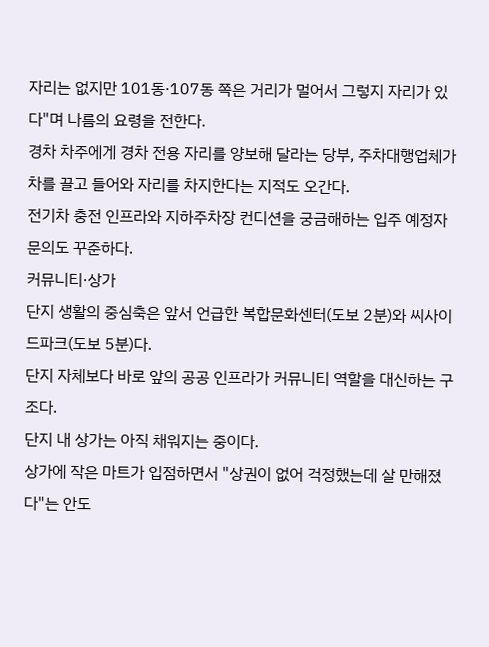자리는 없지만 101동·107동 쪽은 거리가 멀어서 그렇지 자리가 있다"며 나름의 요령을 전한다.
경차 차주에게 경차 전용 자리를 양보해 달라는 당부, 주차대행업체가 차를 끌고 들어와 자리를 차지한다는 지적도 오간다.
전기차 충전 인프라와 지하주차장 컨디션을 궁금해하는 입주 예정자 문의도 꾸준하다.
커뮤니티·상가
단지 생활의 중심축은 앞서 언급한 복합문화센터(도보 2분)와 씨사이드파크(도보 5분)다.
단지 자체보다 바로 앞의 공공 인프라가 커뮤니티 역할을 대신하는 구조다.
단지 내 상가는 아직 채워지는 중이다.
상가에 작은 마트가 입점하면서 "상권이 없어 걱정했는데 살 만해졌다"는 안도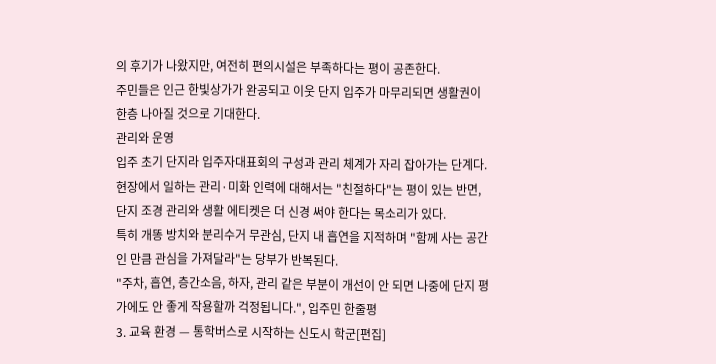의 후기가 나왔지만, 여전히 편의시설은 부족하다는 평이 공존한다.
주민들은 인근 한빛상가가 완공되고 이웃 단지 입주가 마무리되면 생활권이 한층 나아질 것으로 기대한다.
관리와 운영
입주 초기 단지라 입주자대표회의 구성과 관리 체계가 자리 잡아가는 단계다.
현장에서 일하는 관리·미화 인력에 대해서는 "친절하다"는 평이 있는 반면, 단지 조경 관리와 생활 에티켓은 더 신경 써야 한다는 목소리가 있다.
특히 개똥 방치와 분리수거 무관심, 단지 내 흡연을 지적하며 "함께 사는 공간인 만큼 관심을 가져달라"는 당부가 반복된다.
"주차, 흡연, 층간소음, 하자, 관리 같은 부분이 개선이 안 되면 나중에 단지 평가에도 안 좋게 작용할까 걱정됩니다.", 입주민 한줄평
3. 교육 환경 — 통학버스로 시작하는 신도시 학군[편집]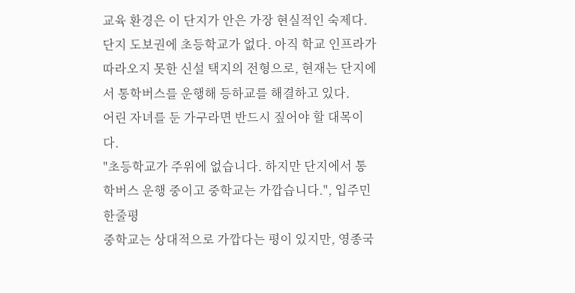교육 환경은 이 단지가 안은 가장 현실적인 숙제다.
단지 도보권에 초등학교가 없다. 아직 학교 인프라가 따라오지 못한 신설 택지의 전형으로, 현재는 단지에서 통학버스를 운행해 등하교를 해결하고 있다.
어린 자녀를 둔 가구라면 반드시 짚어야 할 대목이다.
"초등학교가 주위에 없습니다. 하지만 단지에서 통학버스 운행 중이고 중학교는 가깝습니다.", 입주민 한줄평
중학교는 상대적으로 가깝다는 평이 있지만, 영종국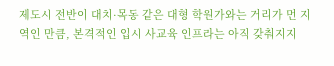제도시 전반이 대치·목동 같은 대형 학원가와는 거리가 먼 지역인 만큼, 본격적인 입시 사교육 인프라는 아직 갖춰지지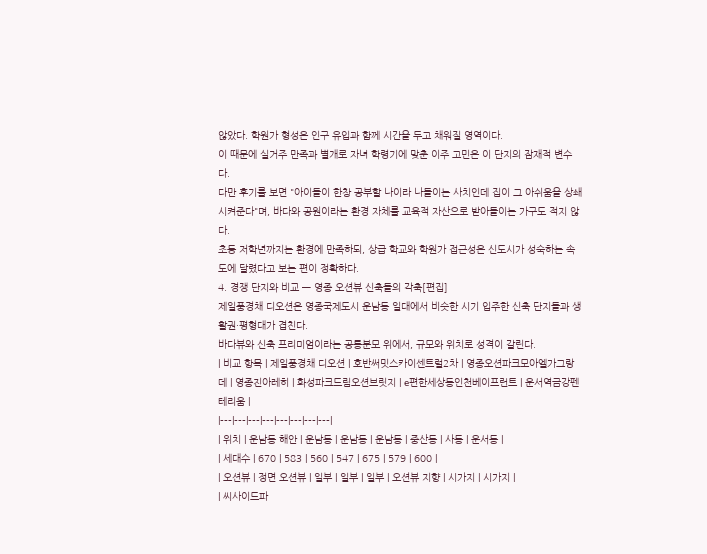않았다. 학원가 형성은 인구 유입과 함께 시간을 두고 채워질 영역이다.
이 때문에 실거주 만족과 별개로 자녀 학령기에 맞춘 이주 고민은 이 단지의 잠재적 변수다.
다만 후기를 보면 "아이들이 한창 공부할 나이라 나들이는 사치인데 집이 그 아쉬움을 상쇄시켜준다"며, 바다와 공원이라는 환경 자체를 교육적 자산으로 받아들이는 가구도 적지 않다.
초등 저학년까지는 환경에 만족하되, 상급 학교와 학원가 접근성은 신도시가 성숙하는 속도에 달렸다고 보는 편이 정확하다.
4. 경쟁 단지와 비교 — 영종 오션뷰 신축들의 각축[편집]
제일풍경채 디오션은 영종국제도시 운남동 일대에서 비슷한 시기 입주한 신축 단지들과 생활권·평형대가 겹친다.
바다뷰와 신축 프리미엄이라는 공통분모 위에서, 규모와 위치로 성격이 갈린다.
| 비교 항목 | 제일풍경채 디오션 | 호반써밋스카이센트럴2차 | 영종오션파크모아엘가그랑데 | 영종진아레히 | 화성파크드림오션브릿지 | e편한세상동인천베이프런트 | 운서역금강펜테리움 |
|---|---|---|---|---|---|---|---|
| 위치 | 운남동 해안 | 운남동 | 운남동 | 운남동 | 중산동 | 사동 | 운서동 |
| 세대수 | 670 | 583 | 560 | 547 | 675 | 579 | 600 |
| 오션뷰 | 정면 오션뷰 | 일부 | 일부 | 일부 | 오션뷰 지향 | 시가지 | 시가지 |
| 씨사이드파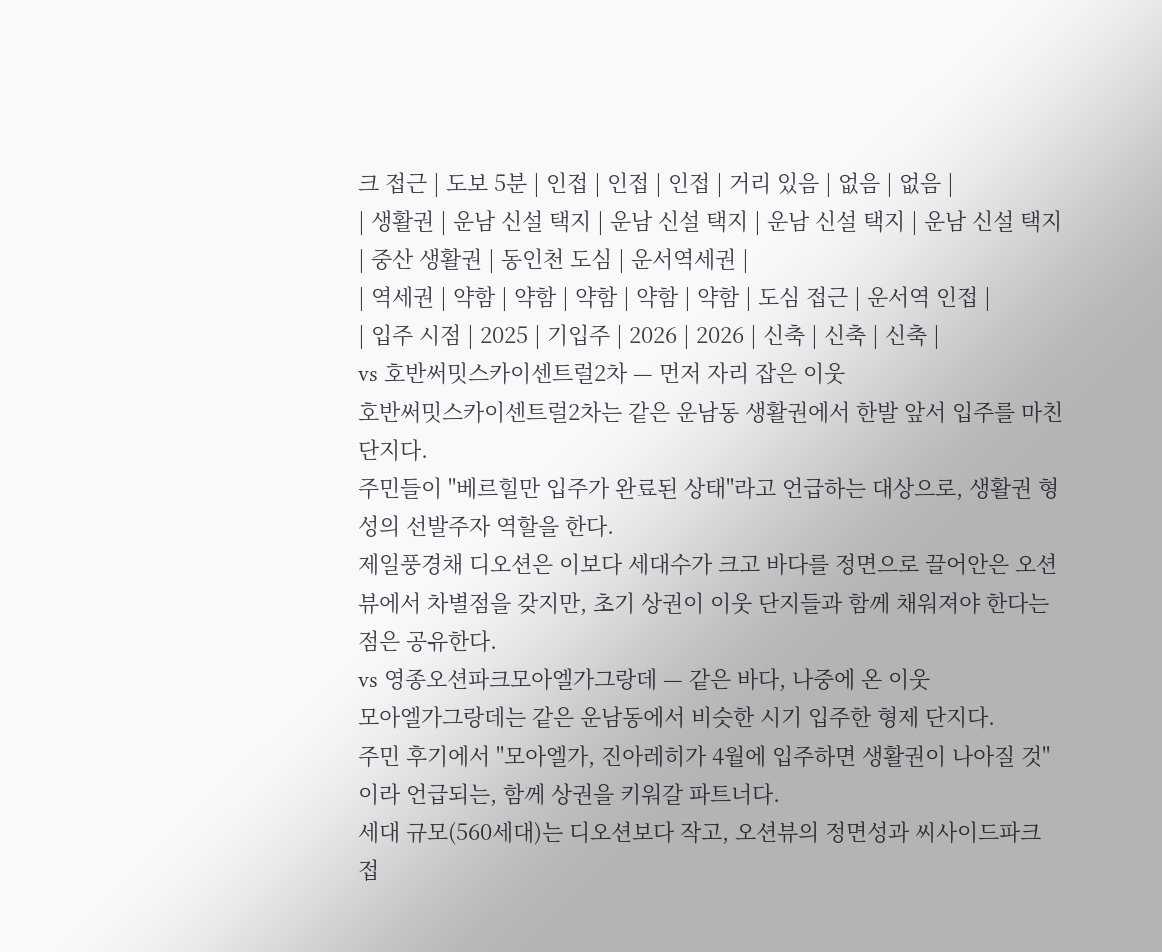크 접근 | 도보 5분 | 인접 | 인접 | 인접 | 거리 있음 | 없음 | 없음 |
| 생활권 | 운남 신설 택지 | 운남 신설 택지 | 운남 신설 택지 | 운남 신설 택지 | 중산 생활권 | 동인천 도심 | 운서역세권 |
| 역세권 | 약함 | 약함 | 약함 | 약함 | 약함 | 도심 접근 | 운서역 인접 |
| 입주 시점 | 2025 | 기입주 | 2026 | 2026 | 신축 | 신축 | 신축 |
vs 호반써밋스카이센트럴2차 — 먼저 자리 잡은 이웃
호반써밋스카이센트럴2차는 같은 운남동 생활권에서 한발 앞서 입주를 마친 단지다.
주민들이 "베르힐만 입주가 완료된 상태"라고 언급하는 대상으로, 생활권 형성의 선발주자 역할을 한다.
제일풍경채 디오션은 이보다 세대수가 크고 바다를 정면으로 끌어안은 오션뷰에서 차별점을 갖지만, 초기 상권이 이웃 단지들과 함께 채워져야 한다는 점은 공유한다.
vs 영종오션파크모아엘가그랑데 — 같은 바다, 나중에 온 이웃
모아엘가그랑데는 같은 운남동에서 비슷한 시기 입주한 형제 단지다.
주민 후기에서 "모아엘가, 진아레히가 4월에 입주하면 생활권이 나아질 것"이라 언급되는, 함께 상권을 키워갈 파트너다.
세대 규모(560세대)는 디오션보다 작고, 오션뷰의 정면성과 씨사이드파크 접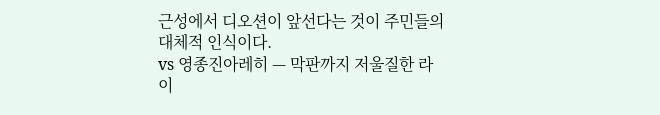근성에서 디오션이 앞선다는 것이 주민들의 대체적 인식이다.
vs 영종진아레히 — 막판까지 저울질한 라이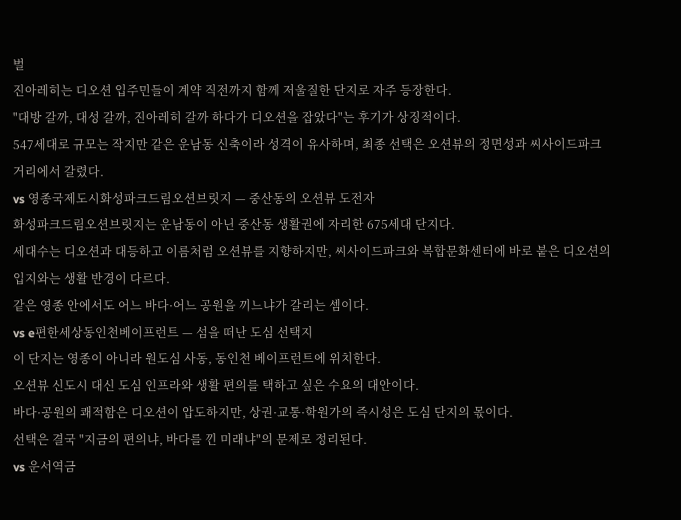벌
진아레히는 디오션 입주민들이 계약 직전까지 함께 저울질한 단지로 자주 등장한다.
"대방 갈까, 대성 갈까, 진아레히 갈까 하다가 디오션을 잡았다"는 후기가 상징적이다.
547세대로 규모는 작지만 같은 운남동 신축이라 성격이 유사하며, 최종 선택은 오션뷰의 정면성과 씨사이드파크 거리에서 갈렸다.
vs 영종국제도시화성파크드림오션브릿지 — 중산동의 오션뷰 도전자
화성파크드림오션브릿지는 운남동이 아닌 중산동 생활권에 자리한 675세대 단지다.
세대수는 디오션과 대등하고 이름처럼 오션뷰를 지향하지만, 씨사이드파크와 복합문화센터에 바로 붙은 디오션의 입지와는 생활 반경이 다르다.
같은 영종 안에서도 어느 바다·어느 공원을 끼느냐가 갈리는 셈이다.
vs e편한세상동인천베이프런트 — 섬을 떠난 도심 선택지
이 단지는 영종이 아니라 원도심 사동, 동인천 베이프런트에 위치한다.
오션뷰 신도시 대신 도심 인프라와 생활 편의를 택하고 싶은 수요의 대안이다.
바다·공원의 쾌적함은 디오션이 압도하지만, 상권·교통·학원가의 즉시성은 도심 단지의 몫이다.
선택은 결국 "지금의 편의냐, 바다를 낀 미래냐"의 문제로 정리된다.
vs 운서역금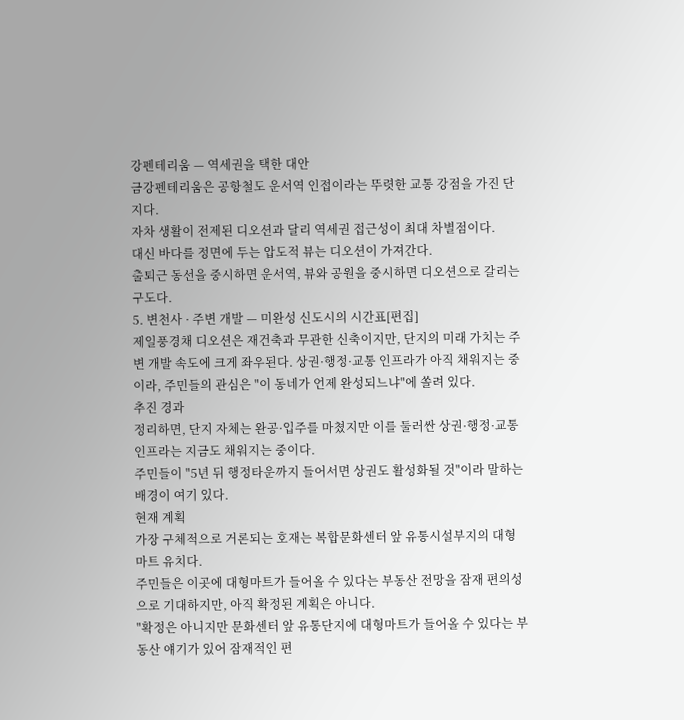강펜테리움 — 역세권을 택한 대안
금강펜테리움은 공항철도 운서역 인접이라는 뚜렷한 교통 강점을 가진 단지다.
자차 생활이 전제된 디오션과 달리 역세권 접근성이 최대 차별점이다.
대신 바다를 정면에 두는 압도적 뷰는 디오션이 가져간다.
출퇴근 동선을 중시하면 운서역, 뷰와 공원을 중시하면 디오션으로 갈리는 구도다.
5. 변천사 · 주변 개발 — 미완성 신도시의 시간표[편집]
제일풍경채 디오션은 재건축과 무관한 신축이지만, 단지의 미래 가치는 주변 개발 속도에 크게 좌우된다. 상권·행정·교통 인프라가 아직 채워지는 중이라, 주민들의 관심은 "이 동네가 언제 완성되느냐"에 쏠려 있다.
추진 경과
정리하면, 단지 자체는 완공·입주를 마쳤지만 이를 둘러싼 상권·행정·교통 인프라는 지금도 채워지는 중이다.
주민들이 "5년 뒤 행정타운까지 들어서면 상권도 활성화될 것"이라 말하는 배경이 여기 있다.
현재 계획
가장 구체적으로 거론되는 호재는 복합문화센터 앞 유통시설부지의 대형마트 유치다.
주민들은 이곳에 대형마트가 들어올 수 있다는 부동산 전망을 잠재 편의성으로 기대하지만, 아직 확정된 계획은 아니다.
"확정은 아니지만 문화센터 앞 유통단지에 대형마트가 들어올 수 있다는 부동산 얘기가 있어 잠재적인 편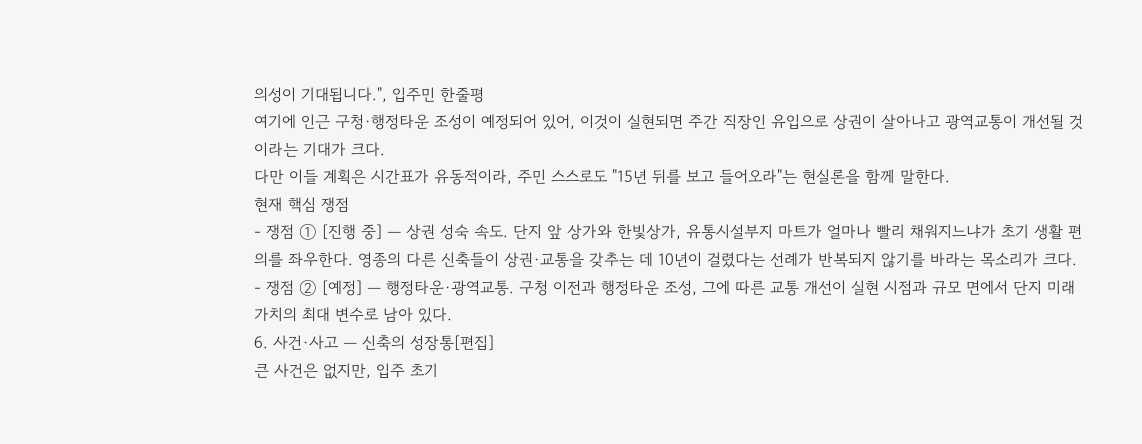의성이 기대됩니다.", 입주민 한줄평
여기에 인근 구청·행정타운 조성이 예정되어 있어, 이것이 실현되면 주간 직장인 유입으로 상권이 살아나고 광역교통이 개선될 것이라는 기대가 크다.
다만 이들 계획은 시간표가 유동적이라, 주민 스스로도 "15년 뒤를 보고 들어오라"는 현실론을 함께 말한다.
현재 핵심 쟁점
- 쟁점 ① [진행 중] — 상권 성숙 속도. 단지 앞 상가와 한빛상가, 유통시설부지 마트가 얼마나 빨리 채워지느냐가 초기 생활 편의를 좌우한다. 영종의 다른 신축들이 상권·교통을 갖추는 데 10년이 걸렸다는 선례가 반복되지 않기를 바라는 목소리가 크다.
- 쟁점 ② [예정] — 행정타운·광역교통. 구청 이전과 행정타운 조성, 그에 따른 교통 개선이 실현 시점과 규모 면에서 단지 미래 가치의 최대 변수로 남아 있다.
6. 사건·사고 — 신축의 성장통[편집]
큰 사건은 없지만, 입주 초기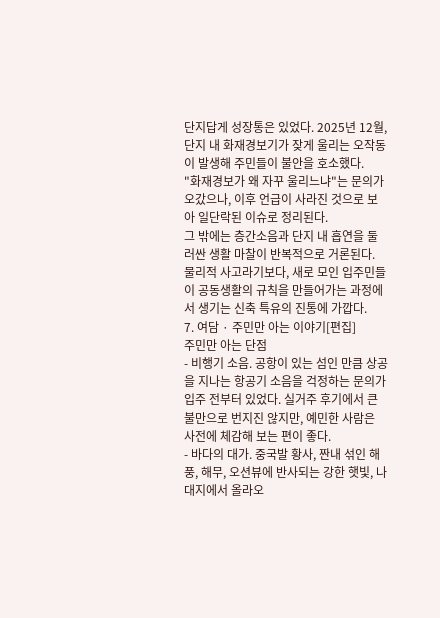단지답게 성장통은 있었다. 2025년 12월, 단지 내 화재경보기가 잦게 울리는 오작동이 발생해 주민들이 불안을 호소했다.
"화재경보가 왜 자꾸 울리느냐"는 문의가 오갔으나, 이후 언급이 사라진 것으로 보아 일단락된 이슈로 정리된다.
그 밖에는 층간소음과 단지 내 흡연을 둘러싼 생활 마찰이 반복적으로 거론된다.
물리적 사고라기보다, 새로 모인 입주민들이 공동생활의 규칙을 만들어가는 과정에서 생기는 신축 특유의 진통에 가깝다.
7. 여담 · 주민만 아는 이야기[편집]
주민만 아는 단점
- 비행기 소음. 공항이 있는 섬인 만큼 상공을 지나는 항공기 소음을 걱정하는 문의가 입주 전부터 있었다. 실거주 후기에서 큰 불만으로 번지진 않지만, 예민한 사람은 사전에 체감해 보는 편이 좋다.
- 바다의 대가. 중국발 황사, 짠내 섞인 해풍, 해무, 오션뷰에 반사되는 강한 햇빛, 나대지에서 올라오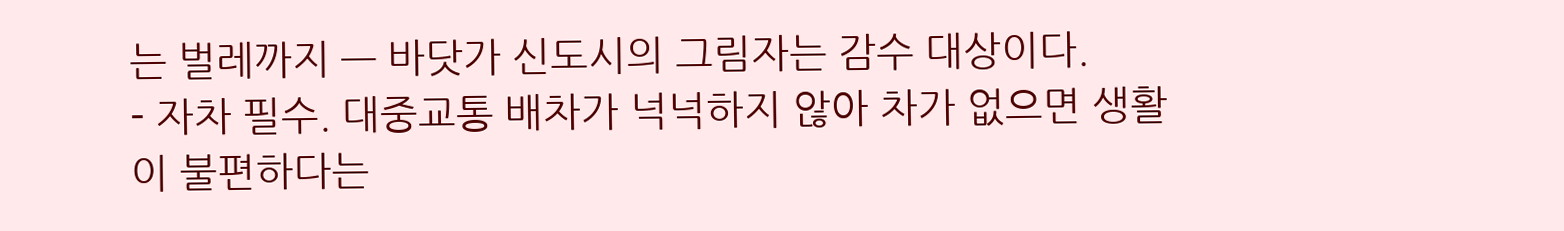는 벌레까지 — 바닷가 신도시의 그림자는 감수 대상이다.
- 자차 필수. 대중교통 배차가 넉넉하지 않아 차가 없으면 생활이 불편하다는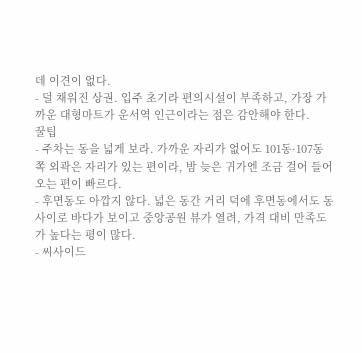데 이견이 없다.
- 덜 채워진 상권. 입주 초기라 편의시설이 부족하고, 가장 가까운 대형마트가 운서역 인근이라는 점은 감안해야 한다.
꿀팁
- 주차는 동을 넓게 보라. 가까운 자리가 없어도 101동·107동 쪽 외곽은 자리가 있는 편이라, 밤 늦은 귀가엔 조금 걸어 들어오는 편이 빠르다.
- 후면동도 아깝지 않다. 넓은 동간 거리 덕에 후면동에서도 동 사이로 바다가 보이고 중앙공원 뷰가 열려, 가격 대비 만족도가 높다는 평이 많다.
- 씨사이드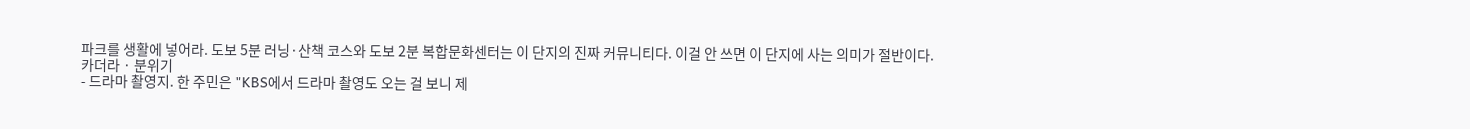파크를 생활에 넣어라. 도보 5분 러닝·산책 코스와 도보 2분 복합문화센터는 이 단지의 진짜 커뮤니티다. 이걸 안 쓰면 이 단지에 사는 의미가 절반이다.
카더라 · 분위기
- 드라마 촬영지. 한 주민은 "KBS에서 드라마 촬영도 오는 걸 보니 제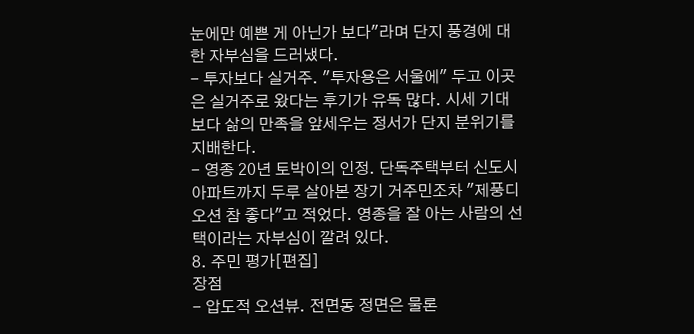눈에만 예쁜 게 아닌가 보다"라며 단지 풍경에 대한 자부심을 드러냈다.
- 투자보다 실거주. "투자용은 서울에" 두고 이곳은 실거주로 왔다는 후기가 유독 많다. 시세 기대보다 삶의 만족을 앞세우는 정서가 단지 분위기를 지배한다.
- 영종 20년 토박이의 인정. 단독주택부터 신도시 아파트까지 두루 살아본 장기 거주민조차 "제풍디오션 참 좋다"고 적었다. 영종을 잘 아는 사람의 선택이라는 자부심이 깔려 있다.
8. 주민 평가[편집]
장점
- 압도적 오션뷰. 전면동 정면은 물론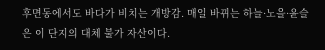후면동에서도 바다가 비치는 개방감. 매일 바뀌는 하늘·노을·윤슬은 이 단지의 대체 불가 자산이다.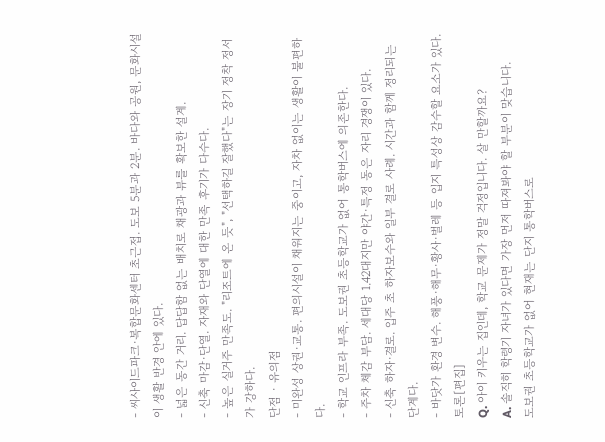- 씨사이드파크·복합문화센터 초근접. 도보 5분과 2분. 바다와 공원, 문화시설이 생활 반경 안에 있다.
- 넓은 동간 거리. 답답함 없는 배치로 채광과 뷰를 확보한 설계.
- 신축 마감·단열. 자재와 단열에 대한 만족 후기가 다수다.
- 높은 실거주 만족도. "리조트에 온 듯", "선택하길 잘했다"는 장기 정착 정서가 강하다.
단점 · 유의점
- 미완성 상권·교통. 편의시설이 채워지는 중이고, 자차 없이는 생활이 불편하다.
- 학교 인프라 부족. 도보권 초등학교가 없어 통학버스에 의존한다.
- 주차 체감 부담. 세대당 1.42대지만 야간·특정 동은 자리 경쟁이 있다.
- 신축 하자·결로. 입주 초 하자보수와 일부 결로 사례. 시간과 함께 정리되는 단계다.
- 바닷가 환경 변수. 해풍·해무·황사·벌레 등 입지 특성상 감수할 요소가 있다.
토론[편집]
Q. 아이 키우는 집인데, 학교 문제가 정말 걱정입니다. 살 만할까요?
A. 솔직히 학령기 자녀가 있다면 가장 먼저 따져봐야 할 부분이 맞습니다.
도보권 초등학교가 없어 현재는 단지 통학버스로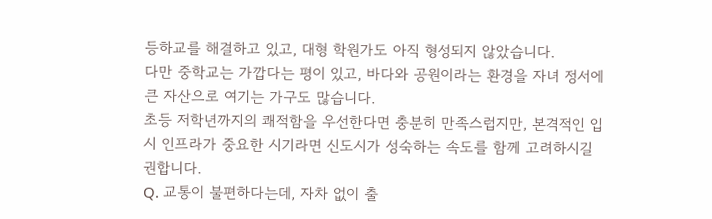등하교를 해결하고 있고, 대형 학원가도 아직 형성되지 않았습니다.
다만 중학교는 가깝다는 평이 있고, 바다와 공원이라는 환경을 자녀 정서에 큰 자산으로 여기는 가구도 많습니다.
초등 저학년까지의 쾌적함을 우선한다면 충분히 만족스럽지만, 본격적인 입시 인프라가 중요한 시기라면 신도시가 성숙하는 속도를 함께 고려하시길 권합니다.
Q. 교통이 불편하다는데, 자차 없이 출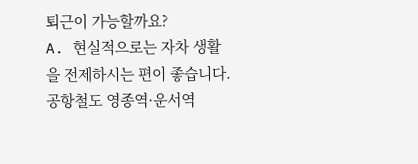퇴근이 가능할까요?
A. 현실적으로는 자차 생활을 전제하시는 편이 좋습니다.
공항철도 영종역·운서역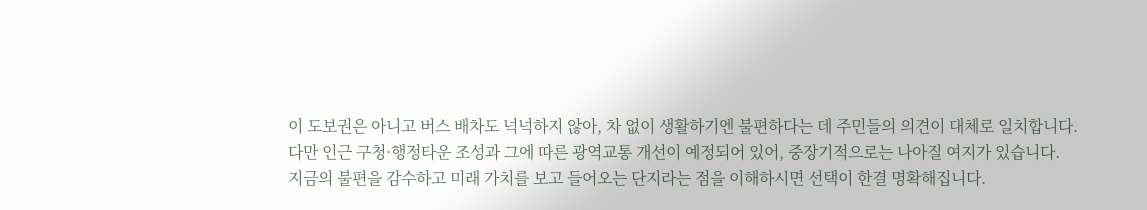이 도보권은 아니고 버스 배차도 넉넉하지 않아, 차 없이 생활하기엔 불편하다는 데 주민들의 의견이 대체로 일치합니다.
다만 인근 구청·행정타운 조성과 그에 따른 광역교통 개선이 예정되어 있어, 중장기적으로는 나아질 여지가 있습니다.
지금의 불편을 감수하고 미래 가치를 보고 들어오는 단지라는 점을 이해하시면 선택이 한결 명확해집니다.